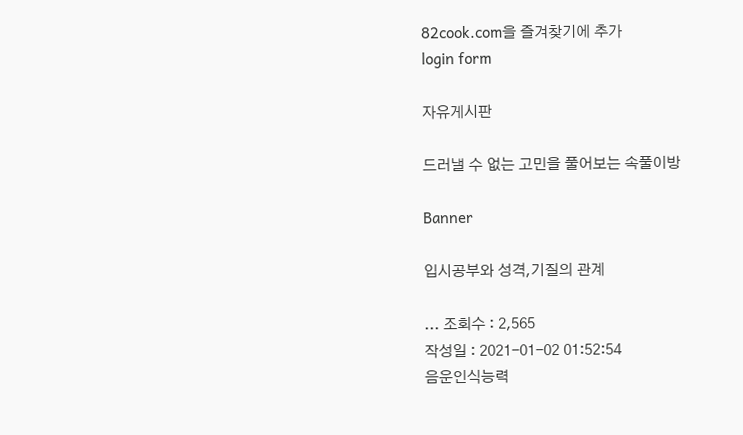82cook.com을 즐겨찾기에 추가
login form

자유게시판

드러낼 수 없는 고민을 풀어보는 속풀이방

Banner

입시공부와 성격,기질의 관계

... 조회수 : 2,565
작성일 : 2021-01-02 01:52:54
음운인식능력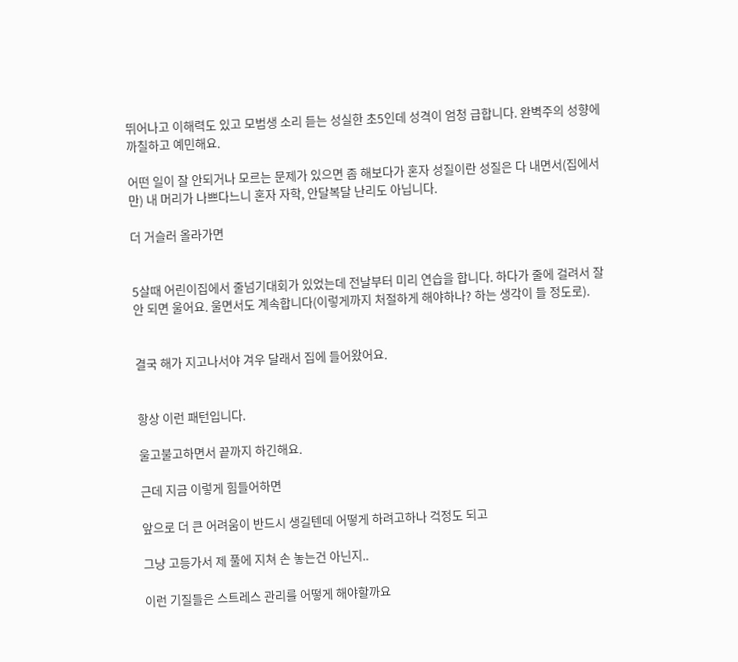뛰어나고 이해력도 있고 모범생 소리 듣는 성실한 초5인데 성격이 엄청 급합니다. 완벽주의 성향에 까칠하고 예민해요.

어떤 일이 잘 안되거나 모르는 문제가 있으면 좀 해보다가 혼자 성질이란 성질은 다 내면서(집에서만) 내 머리가 나쁘다느니 혼자 자학, 안달복달 난리도 아닙니다.

더 거슬러 올라가면


5살때 어린이집에서 줄넘기대회가 있었는데 전날부터 미리 연습을 합니다. 하다가 줄에 걸려서 잘 안 되면 울어요. 울면서도 계속합니다(이렇게까지 처절하게 해야하나? 하는 생각이 들 정도로).


결국 해가 지고나서야 겨우 달래서 집에 들어왔어요.


항상 이런 패턴입니다.

울고불고하면서 끝까지 하긴해요.

근데 지금 이렇게 힘들어하면

앞으로 더 큰 어려움이 반드시 생길텐데 어떻게 하려고하나 걱정도 되고

그냥 고등가서 제 풀에 지쳐 손 놓는건 아닌지..

이런 기질들은 스트레스 관리를 어떻게 해야할까요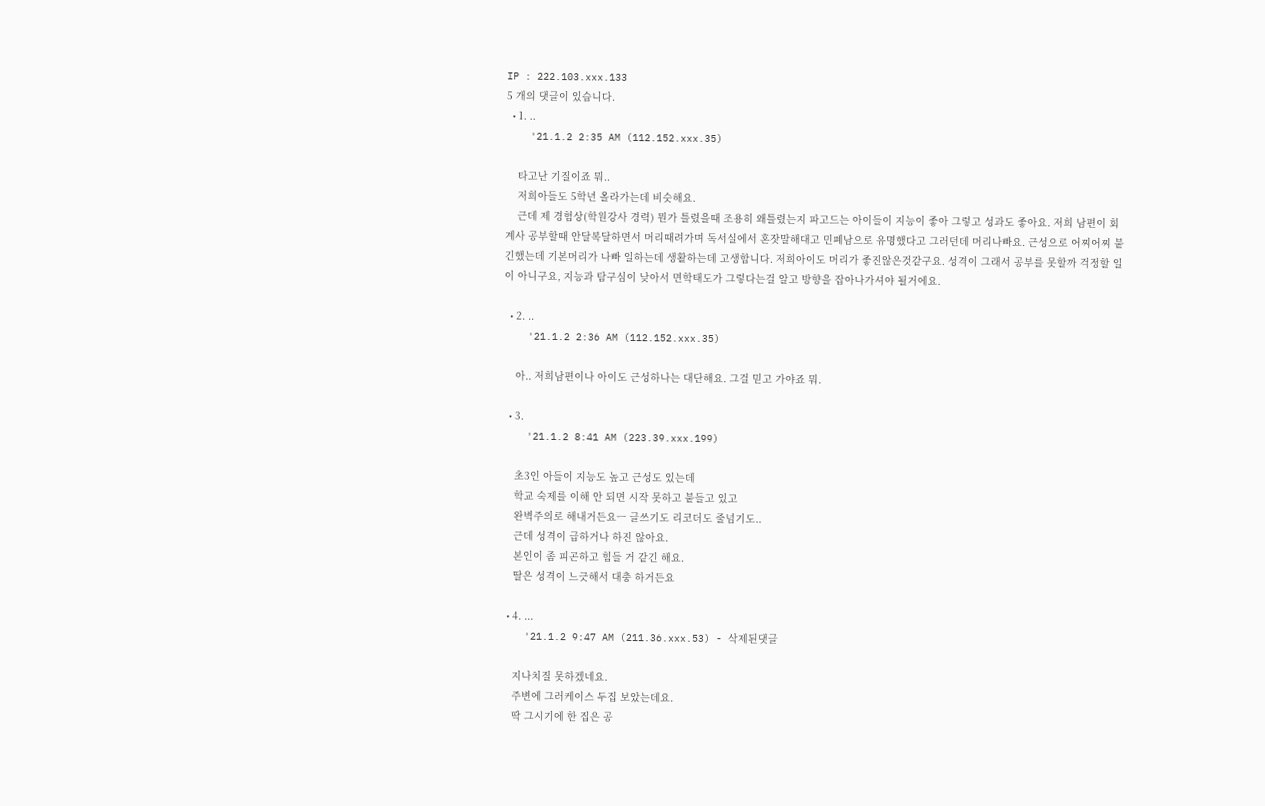IP : 222.103.xxx.133
5 개의 댓글이 있습니다.
  • 1. ..
    '21.1.2 2:35 AM (112.152.xxx.35)

    타고난 기질이죠 뭐..
    저희아들도 5학년 올라가는데 비슷해요.
    근데 제 경험상(학원강사 경력) 뭔가 틀렸을때 조용히 왜틀렸는지 파고드는 아이들이 지능이 좋아 그렇고 성과도 좋아요. 저희 남편이 회계사 공부할때 안달복달하면서 머리때려가며 독서실에서 혼잣말해대고 민폐남으로 유명했다고 그러던데 머리나빠요. 근성으로 어찌어찌 붙긴했는데 기본머리가 나빠 일하는데 생활하는데 고생합니다. 저희아이도 머리가 좋진않은것같구요. 성격이 그래서 공부를 못할까 걱정할 일이 아니구요, 지능과 탐구심이 낮아서 면학태도가 그렇다는걸 알고 방향을 잡아나가셔야 될거에요.

  • 2. ..
    '21.1.2 2:36 AM (112.152.xxx.35)

    아.. 저희남편이나 아이도 근성하나는 대단해요. 그걸 믿고 가야죠 뭐.

  • 3.
    '21.1.2 8:41 AM (223.39.xxx.199)

    초3인 아들이 지능도 높고 근성도 있는데
    학교 숙제를 이해 안 되면 시작 못하고 붙들고 있고
    완벽주의로 해내거든요ㅡ 글쓰기도 리코더도 줄넘기도..
    근데 성격이 급하거나 하진 않아요.
    본인이 좀 피곤하고 힘들 거 같긴 해요.
    딸은 성격이 느긋해서 대충 하거든요

  • 4. ...
    '21.1.2 9:47 AM (211.36.xxx.53) - 삭제된댓글

    지나치질 못하겠네요.
    주변에 그러케이스 두집 보았는데요.
    딱 그시기에 한 집은 공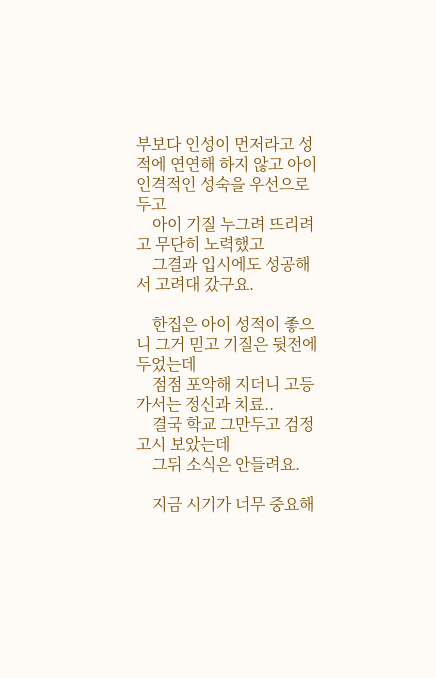부보다 인성이 먼저라고 성적에 연연해 하지 않고 아이 인격적인 성숙을 우선으로 두고
    아이 기질 누그려 뜨리려고 무단히 노력했고
    그결과 입시에도 성공해서 고려대 갔구요.

    한집은 아이 성적이 좋으니 그거 믿고 기질은 뒷전에 두었는데
    점점 포악해 지더니 고등가서는 정신과 치료..
    결국 학교 그만두고 검정고시 보았는데
    그뒤 소식은 안들려요.

    지금 시기가 너무 중요해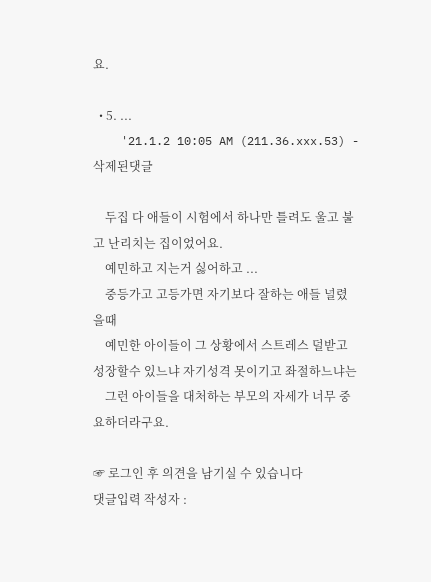요.

  • 5. ...
    '21.1.2 10:05 AM (211.36.xxx.53) - 삭제된댓글

    두집 다 애들이 시험에서 하나만 틀려도 울고 불고 난리치는 집이었어요.
    예민하고 지는거 싫어하고 ...
    중등가고 고등가면 자기보다 잘하는 애들 널렸을때
    예민한 아이들이 그 상황에서 스트레스 덜받고 성장할수 있느냐 자기성격 못이기고 좌절하느냐는
    그런 아이들을 대처하는 부모의 자세가 너무 중요하더라구요.

☞ 로그인 후 의견을 남기실 수 있습니다
댓글입력 작성자 :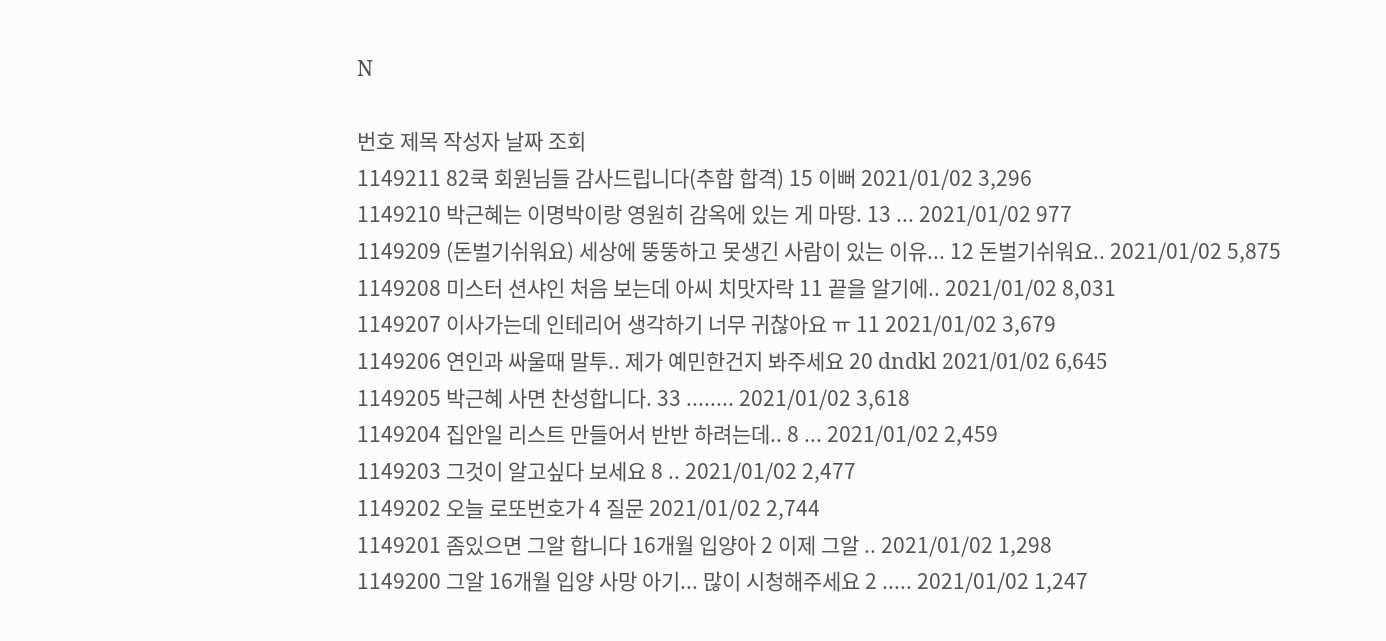N

번호 제목 작성자 날짜 조회
1149211 82쿡 회원님들 감사드립니다(추합 합격) 15 이뻐 2021/01/02 3,296
1149210 박근혜는 이명박이랑 영원히 감옥에 있는 게 마땅. 13 ... 2021/01/02 977
1149209 (돈벌기쉬워요) 세상에 뚱뚱하고 못생긴 사람이 있는 이유... 12 돈벌기쉬워요.. 2021/01/02 5,875
1149208 미스터 션샤인 처음 보는데 아씨 치맛자락 11 끝을 알기에.. 2021/01/02 8,031
1149207 이사가는데 인테리어 생각하기 너무 귀찮아요 ㅠ 11 2021/01/02 3,679
1149206 연인과 싸울때 말투.. 제가 예민한건지 봐주세요 20 dndkl 2021/01/02 6,645
1149205 박근혜 사면 찬성합니다. 33 ........ 2021/01/02 3,618
1149204 집안일 리스트 만들어서 반반 하려는데.. 8 ... 2021/01/02 2,459
1149203 그것이 알고싶다 보세요 8 .. 2021/01/02 2,477
1149202 오늘 로또번호가 4 질문 2021/01/02 2,744
1149201 좀있으면 그알 합니다 16개월 입양아 2 이제 그알 .. 2021/01/02 1,298
1149200 그알 16개월 입양 사망 아기... 많이 시청해주세요 2 ..... 2021/01/02 1,247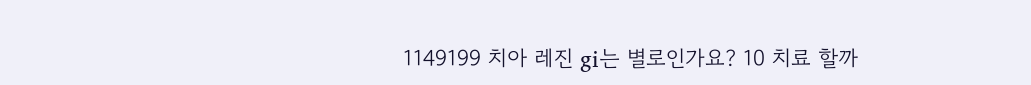1149199 치아 레진 gi는 별로인가요? 10 치료 할까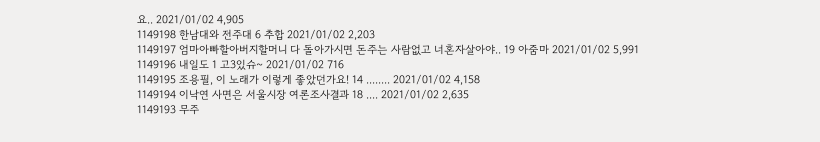요.. 2021/01/02 4,905
1149198 한남대와 전주대 6 추합 2021/01/02 2,203
1149197 엄마아빠할아버지할머니 다 돌아가시면 돈주는 사람없고 너혼자살아야.. 19 아줌마 2021/01/02 5,991
1149196 내일도 1 고3있슈~ 2021/01/02 716
1149195 조용필, 이 노래가 이렇게 좋았던가요! 14 ........ 2021/01/02 4,158
1149194 이낙연 사면은 서울시장 여론조사결과 18 .... 2021/01/02 2,635
1149193 무주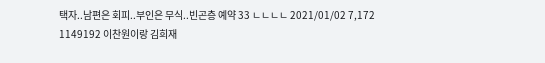택자..남편은 회피..부인은 무식..빈곤층 예약 33 ㄴㄴㄴㄴ 2021/01/02 7,172
1149192 이찬원이랑 김희재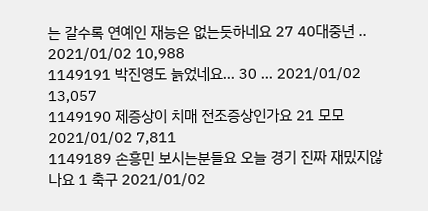는 갈수록 연예인 재능은 없는듯하네요 27 40대중년 .. 2021/01/02 10,988
1149191 박진영도 늙었네요... 30 ... 2021/01/02 13,057
1149190 제증상이 치매 전조증상인가요 21 모모 2021/01/02 7,811
1149189 손흥민 보시는분들요 오늘 경기 진짜 재밌지않나요 1 축구 2021/01/02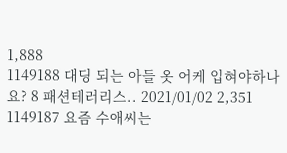1,888
1149188 대딩 되는 아들 옷 어케 입혀야하나요? 8 패션테러리스.. 2021/01/02 2,351
1149187 요즘 수애씨는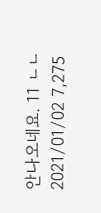안나오네요. 11 ㄴㄴ 2021/01/02 7,275